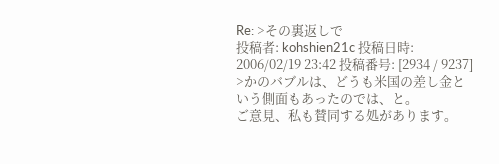Re: >その裏返しで
投稿者: kohshien21c 投稿日時: 2006/02/19 23:42 投稿番号: [2934 / 9237]
>かのバブルは、どうも米国の差し金という側面もあったのでは、と。
ご意見、私も賛同する処があります。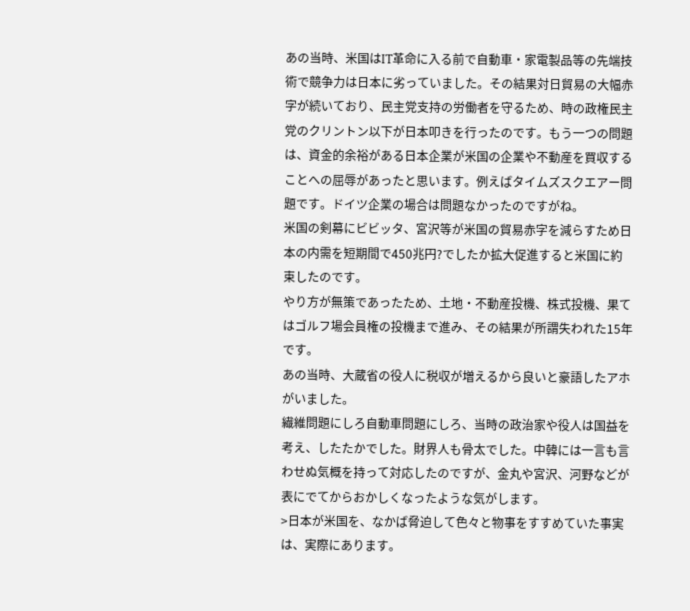あの当時、米国はIT革命に入る前で自動車・家電製品等の先端技術で競争力は日本に劣っていました。その結果対日貿易の大幅赤字が続いており、民主党支持の労働者を守るため、時の政権民主党のクリントン以下が日本叩きを行ったのです。もう一つの問題は、資金的余裕がある日本企業が米国の企業や不動産を買収することへの屈辱があったと思います。例えばタイムズスクエアー問題です。ドイツ企業の場合は問題なかったのですがね。
米国の剣幕にビビッタ、宮沢等が米国の貿易赤字を減らすため日本の内需を短期間で450兆円?でしたか拡大促進すると米国に約束したのです。
やり方が無策であったため、土地・不動産投機、株式投機、果てはゴルフ場会員権の投機まで進み、その結果が所謂失われた15年です。
あの当時、大蔵省の役人に税収が増えるから良いと豪語したアホがいました。
繊維問題にしろ自動車問題にしろ、当時の政治家や役人は国益を考え、したたかでした。財界人も骨太でした。中韓には一言も言わせぬ気概を持って対応したのですが、金丸や宮沢、河野などが表にでてからおかしくなったような気がします。
>日本が米国を、なかば脅迫して色々と物事をすすめていた事実は、実際にあります。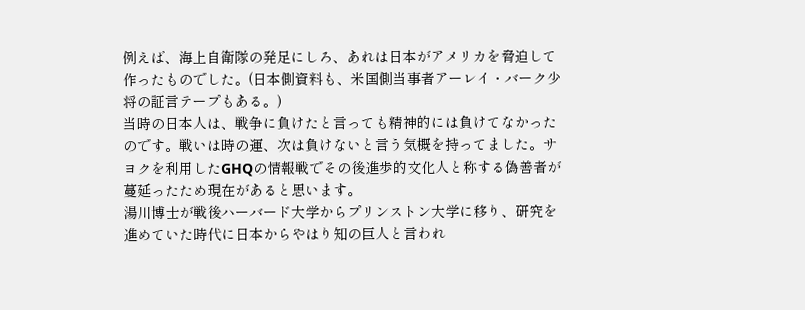例えば、海上自衛隊の発足にしろ、あれは日本がアメリカを脅迫して作ったものでした。(日本側資料も、米国側当事者アーレイ・バーク少将の証言テープもある。)
当時の日本人は、戦争に負けたと言っても精神的には負けてなかったのです。戦いは時の運、次は負けないと言う気概を持ってました。サヨクを利用したGHQの情報戦でその後進歩的文化人と称する偽善者が蔓延ったため現在があると思います。
湯川博士が戦後ハーバード大学からプリンストン大学に移り、研究を進めていた時代に日本からやはり知の巨人と言われ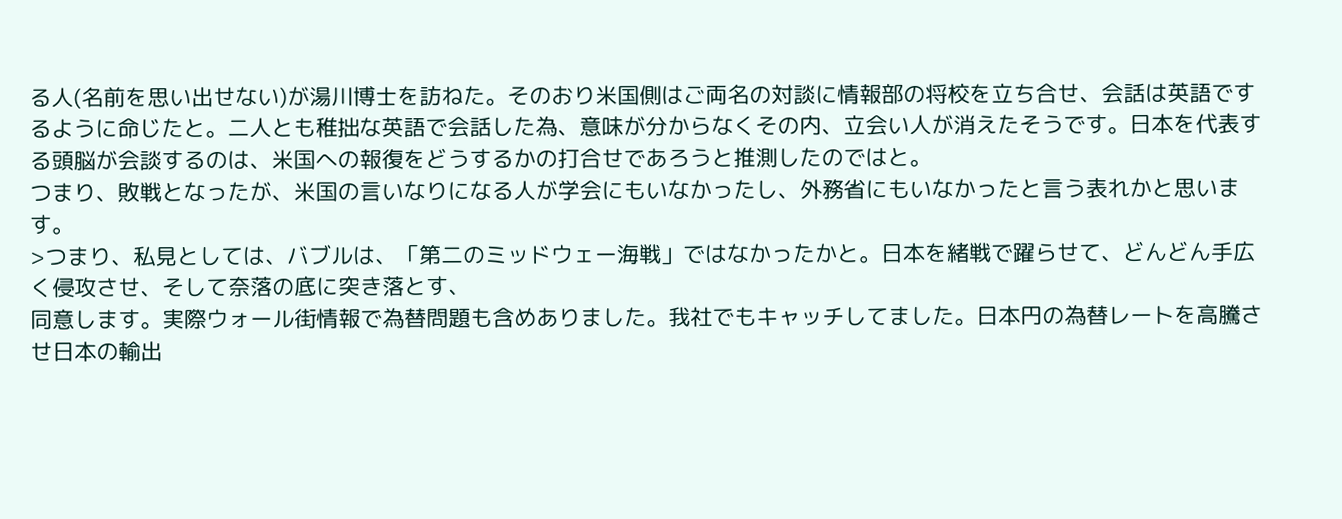る人(名前を思い出せない)が湯川博士を訪ねた。そのおり米国側はご両名の対談に情報部の将校を立ち合せ、会話は英語でするように命じたと。二人とも稚拙な英語で会話した為、意味が分からなくその内、立会い人が消えたそうです。日本を代表する頭脳が会談するのは、米国への報復をどうするかの打合せであろうと推測したのではと。
つまり、敗戦となったが、米国の言いなりになる人が学会にもいなかったし、外務省にもいなかったと言う表れかと思います。
>つまり、私見としては、バブルは、「第二のミッドウェー海戦」ではなかったかと。日本を緒戦で躍らせて、どんどん手広く侵攻させ、そして奈落の底に突き落とす、
同意します。実際ウォール街情報で為替問題も含めありました。我社でもキャッチしてました。日本円の為替レートを高騰させ日本の輸出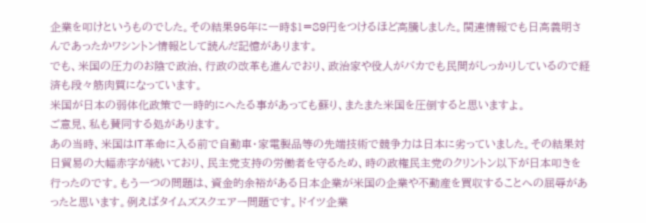企業を叩けというものでした。その結果95年に一時$1=89円をつけるほど高騰しました。関連情報でも日高義明さんであったかワシントン情報として読んだ記憶があります。
でも、米国の圧力のお陰で政治、行政の改革も進んでおり、政治家や役人がバカでも民間がしっかりしているので経済も段々筋肉質になっています。
米国が日本の弱体化政策で一時的にへたる事があっても蘇り、またまた米国を圧倒すると思いますよ。
ご意見、私も賛同する処があります。
あの当時、米国はIT革命に入る前で自動車・家電製品等の先端技術で競争力は日本に劣っていました。その結果対日貿易の大幅赤字が続いており、民主党支持の労働者を守るため、時の政権民主党のクリントン以下が日本叩きを行ったのです。もう一つの問題は、資金的余裕がある日本企業が米国の企業や不動産を買収することへの屈辱があったと思います。例えばタイムズスクエアー問題です。ドイツ企業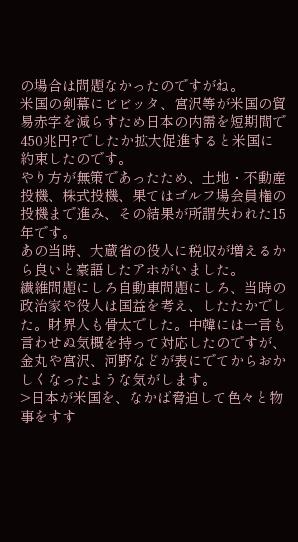の場合は問題なかったのですがね。
米国の剣幕にビビッタ、宮沢等が米国の貿易赤字を減らすため日本の内需を短期間で450兆円?でしたか拡大促進すると米国に約束したのです。
やり方が無策であったため、土地・不動産投機、株式投機、果てはゴルフ場会員権の投機まで進み、その結果が所謂失われた15年です。
あの当時、大蔵省の役人に税収が増えるから良いと豪語したアホがいました。
繊維問題にしろ自動車問題にしろ、当時の政治家や役人は国益を考え、したたかでした。財界人も骨太でした。中韓には一言も言わせぬ気概を持って対応したのですが、金丸や宮沢、河野などが表にでてからおかしくなったような気がします。
>日本が米国を、なかば脅迫して色々と物事をすす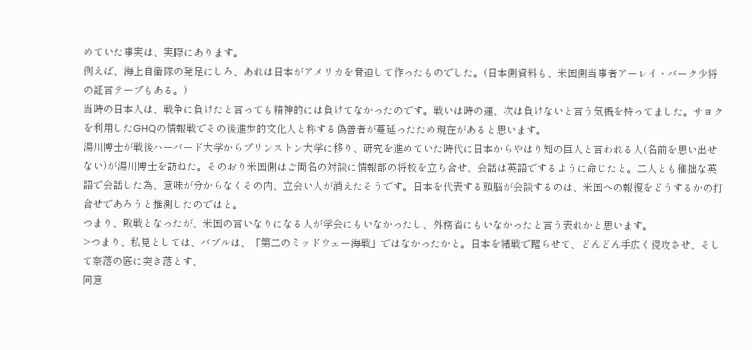めていた事実は、実際にあります。
例えば、海上自衛隊の発足にしろ、あれは日本がアメリカを脅迫して作ったものでした。(日本側資料も、米国側当事者アーレイ・バーク少将の証言テープもある。)
当時の日本人は、戦争に負けたと言っても精神的には負けてなかったのです。戦いは時の運、次は負けないと言う気概を持ってました。サヨクを利用したGHQの情報戦でその後進歩的文化人と称する偽善者が蔓延ったため現在があると思います。
湯川博士が戦後ハーバード大学からプリンストン大学に移り、研究を進めていた時代に日本からやはり知の巨人と言われる人(名前を思い出せない)が湯川博士を訪ねた。そのおり米国側はご両名の対談に情報部の将校を立ち合せ、会話は英語でするように命じたと。二人とも稚拙な英語で会話した為、意味が分からなくその内、立会い人が消えたそうです。日本を代表する頭脳が会談するのは、米国への報復をどうするかの打合せであろうと推測したのではと。
つまり、敗戦となったが、米国の言いなりになる人が学会にもいなかったし、外務省にもいなかったと言う表れかと思います。
>つまり、私見としては、バブルは、「第二のミッドウェー海戦」ではなかったかと。日本を緒戦で躍らせて、どんどん手広く侵攻させ、そして奈落の底に突き落とす、
同意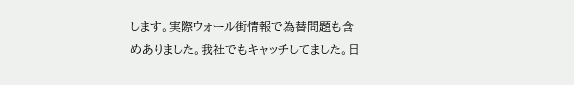します。実際ウォール街情報で為替問題も含めありました。我社でもキャッチしてました。日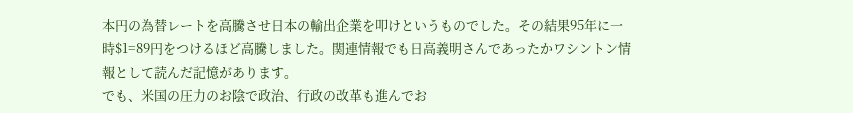本円の為替レートを高騰させ日本の輸出企業を叩けというものでした。その結果95年に一時$1=89円をつけるほど高騰しました。関連情報でも日高義明さんであったかワシントン情報として読んだ記憶があります。
でも、米国の圧力のお陰で政治、行政の改革も進んでお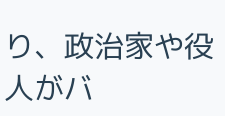り、政治家や役人がバ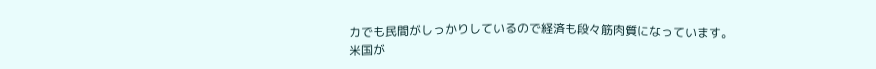カでも民間がしっかりしているので経済も段々筋肉質になっています。
米国が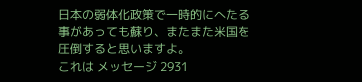日本の弱体化政策で一時的にへたる事があっても蘇り、またまた米国を圧倒すると思いますよ。
これは メッセージ 2931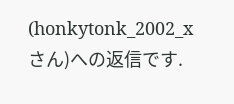(honkytonk_2002_x さん)への返信です.